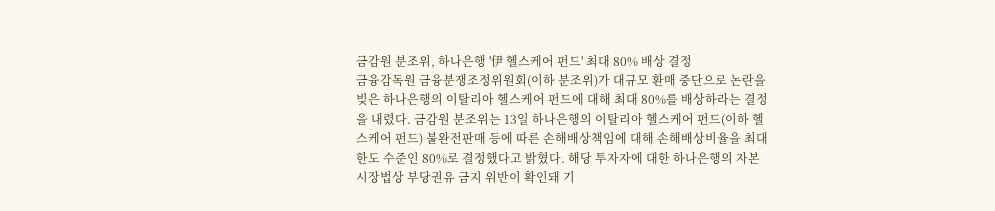금감원 분조위, 하나은행 '伊 헬스케어 펀드' 최대 80% 배상 결정
금융감독원 금융분쟁조정위원회(이하 분조위)가 대규모 환매 중단으로 논란을 빚은 하나은행의 이탈리아 헬스케어 펀드에 대해 최대 80%를 배상하라는 결정을 내렸다. 금감원 분조위는 13일 하나은행의 이탈리아 헬스케어 펀드(이하 헬스케어 펀드) 불완전판매 등에 따른 손해배상책임에 대해 손해배상비율을 최대 한도 수준인 80%로 결정했다고 밝혔다. 해당 투자자에 대한 하나은행의 자본시장법상 부당권유 금지 위반이 확인돼 기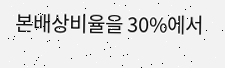본배상비율을 30%에서